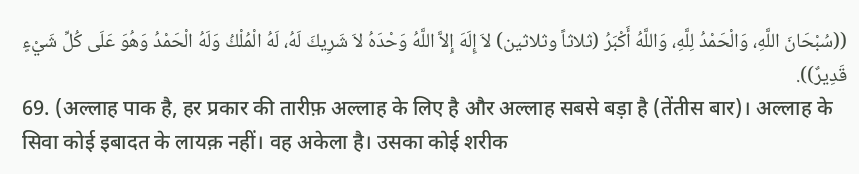((سُبْحَانَ اللَّهِ، وَالْحَمْدُ لِلَّهِ، وَاللَّهُ أَكْبَرُ (ثلاثاً وثلاثين) لاَ إِلَهَ إِلاَّ اللَّهُ وَحْدَهُ لاَ شَرِيكَ لَهُ، لَهُ الْمُلْكُ وَلَهُ الْحَمْدُ وَهُوَ عَلَى كُلِّ شَيْءٍ قَدِيرٌ)).
69. (अल्लाह पाक है, हर प्रकार की तारीफ़ अल्लाह के लिए है और अल्लाह सबसे बड़ा है (तेंतीस बार)। अल्लाह के सिवा कोई इबादत के लायक़ नहीं। वह अकेला है। उसका कोई शरीक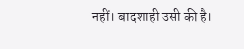नहीं। बादशाही उसी की है।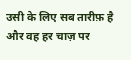उसी के लिए सब तारीफ़ है और वह हर चाज़ पर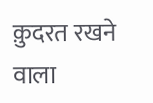क़ुदरत रखने वाला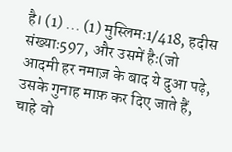है। (1) ... (1) मुस्लिमः1/418, हदीस संख्याः597, और उसमें हैः(जो आदमी हर नमाज़ के बाद ये दुआ पढ़े, उसके गुनाह माफ़ कर दिए जाते हैं, चाहे वो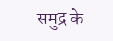समुद्र के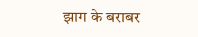झाग के बराबर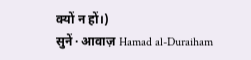क्यों न हों।)
सुनें · आवाज़ Hamad al-Duraiham